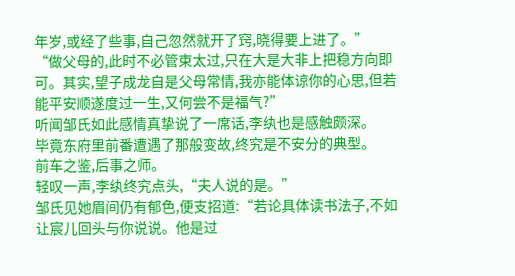年岁,或经了些事,自己忽然就开了窍,晓得要上进了。”
“做父母的,此时不必管束太过,只在大是大非上把稳方向即可。其实,望子成龙自是父母常情,我亦能体谅你的心思,但若能平安顺遂度过一生,又何尝不是福气?”
听闻邹氏如此感情真挚说了一席话,李纨也是感触颇深。
毕竟东府里前番遭遇了那般变故,终究是不安分的典型。
前车之鉴,后事之师。
轻叹一声,李纨终究点头,“夫人说的是。”
邹氏见她眉间仍有郁色,便支招道:“若论具体读书法子,不如让宸儿回头与你说说。他是过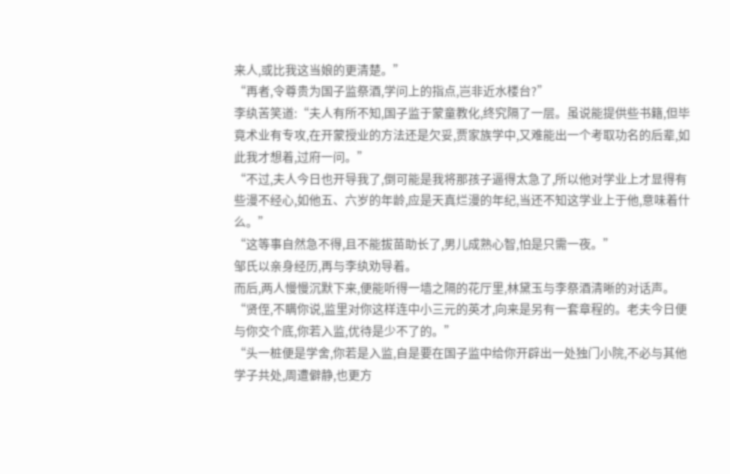来人,或比我这当娘的更清楚。”
“再者,令尊贵为国子监祭酒,学问上的指点,岂非近水楼台?”
李纨苦笑道:“夫人有所不知,国子监于蒙童教化,终究隔了一层。虽说能提供些书籍,但毕竟术业有专攻,在开蒙授业的方法还是欠妥,贾家族学中,又难能出一个考取功名的后辈,如此我才想着,过府一问。”
“不过,夫人今日也开导我了,倒可能是我将那孩子逼得太急了,所以他对学业上才显得有些漫不经心,如他五、六岁的年龄,应是天真烂漫的年纪,当还不知这学业上于他,意味着什么。”
“这等事自然急不得,且不能拔苗助长了,男儿成熟心智,怕是只需一夜。”
邹氏以亲身经历,再与李纨劝导着。
而后,两人慢慢沉默下来,便能听得一墙之隔的花厅里,林黛玉与李祭酒清晰的对话声。
“贤侄,不瞒你说,监里对你这样连中小三元的英才,向来是另有一套章程的。老夫今日便与你交个底,你若入监,优待是少不了的。”
“头一桩便是学舍,你若是入监,自是要在国子监中给你开辟出一处独门小院,不必与其他学子共处,周遭僻静,也更方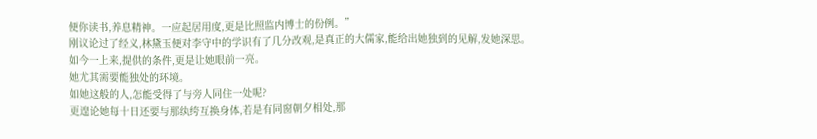便你读书,养息精神。一应起居用度,更是比照监内博士的份例。”
刚议论过了经义,林黛玉便对李守中的学识有了几分改观,是真正的大儒家,能给出她独到的见解,发她深思。
如今一上来,提供的条件,更是让她眼前一亮。
她尤其需要能独处的环境。
如她这般的人,怎能受得了与旁人同住一处呢?
更遑论她每十日还要与那纨绔互换身体,若是有同窗朝夕相处,那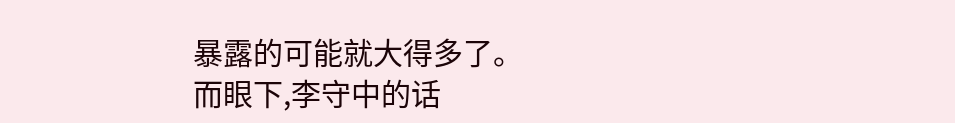暴露的可能就大得多了。
而眼下,李守中的话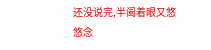还没说完,半阖着眼又悠悠念